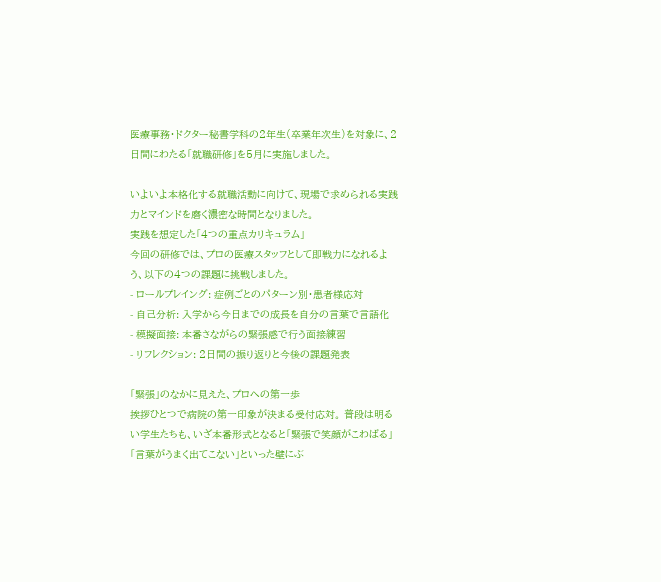医療事務・ドクター秘書学科の2年生(卒業年次生)を対象に、2日間にわたる「就職研修」を5月に実施しました。

いよいよ本格化する就職活動に向けて、現場で求められる実践力とマインドを磨く濃密な時間となりました。
実践を想定した「4つの重点カリキュラム」
今回の研修では、プロの医療スタッフとして即戦力になれるよう、以下の4つの課題に挑戦しました。
- ロールプレイング: 症例ごとのパターン別・患者様応対
- 自己分析: 入学から今日までの成長を自分の言葉で言語化
- 模擬面接: 本番さながらの緊張感で行う面接練習
- リフレクション: 2日間の振り返りと今後の課題発表

「緊張」のなかに見えた、プロへの第一歩
挨拶ひとつで病院の第一印象が決まる受付応対。 普段は明るい学生たちも、いざ本番形式となると「緊張で笑顔がこわばる」「言葉がうまく出てこない」といった壁にぶ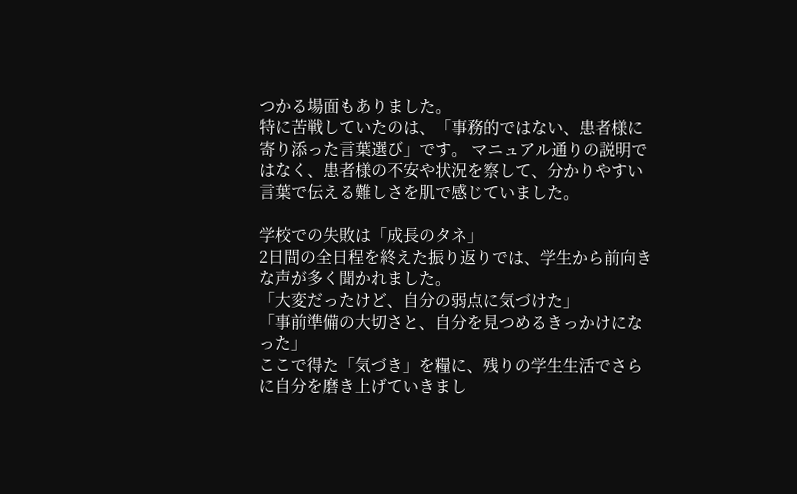つかる場面もありました。
特に苦戦していたのは、「事務的ではない、患者様に寄り添った言葉選び」です。 マニュアル通りの説明ではなく、患者様の不安や状況を察して、分かりやすい言葉で伝える難しさを肌で感じていました。

学校での失敗は「成長のタネ」
2日間の全日程を終えた振り返りでは、学生から前向きな声が多く聞かれました。
「大変だったけど、自分の弱点に気づけた」
「事前準備の大切さと、自分を見つめるきっかけになった」
ここで得た「気づき」を糧に、残りの学生生活でさらに自分を磨き上げていきまし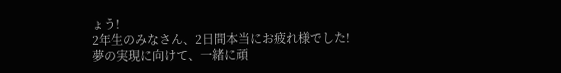ょう!
2年生のみなさん、2日間本当にお疲れ様でした!
夢の実現に向けて、一緒に頑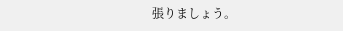張りましょう。